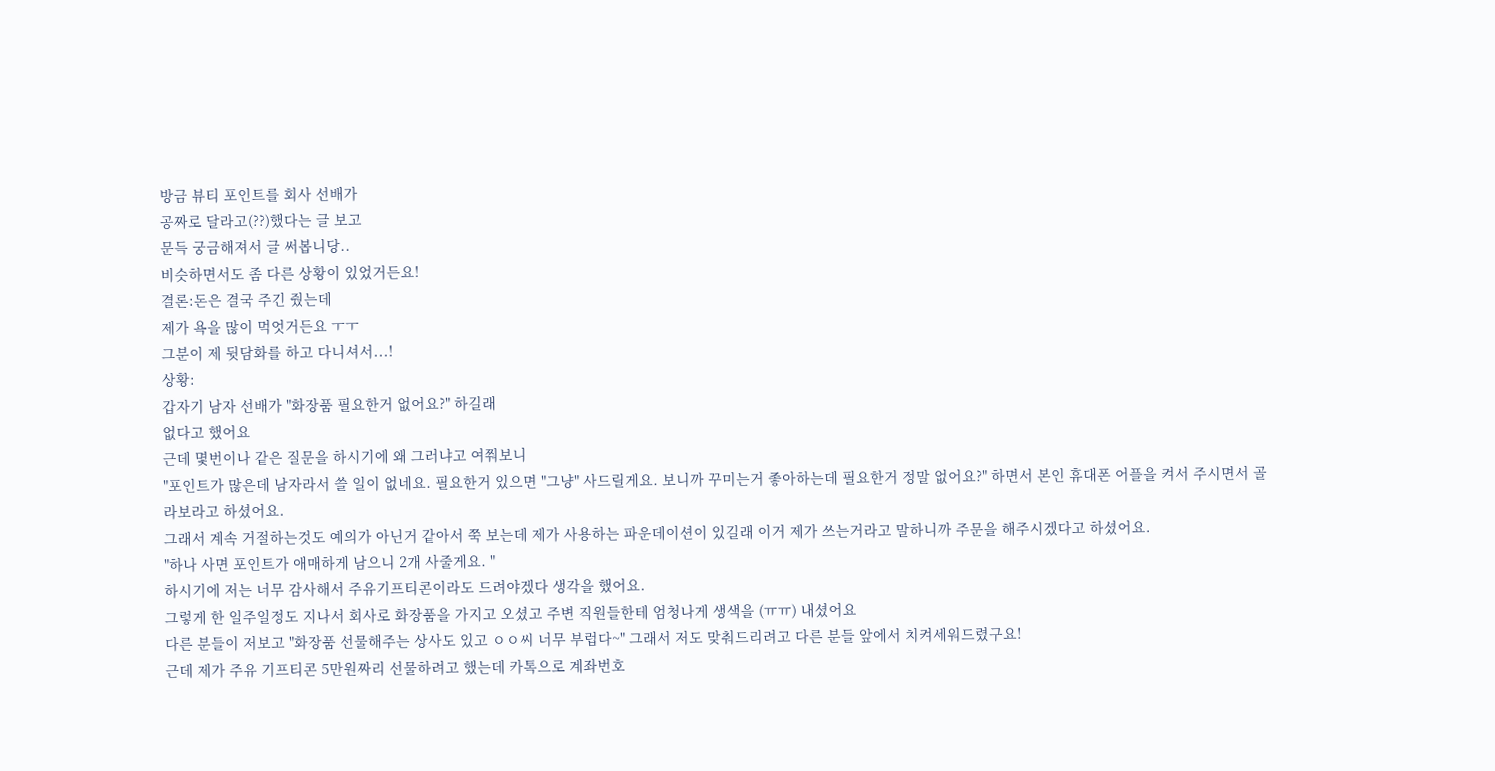방금 뷰티 포인트를 회사 선배가
공짜로 달라고(??)했다는 글 보고
문득 궁금해져서 글 써봅니당..
비슷하면서도 좀 다른 상황이 있었거든요!
결론:돈은 결국 주긴 줬는데
제가 욕을 많이 먹엇거든요 ㅜㅜ
그분이 제 뒷담화를 하고 다니셔서...!
상황:
갑자기 남자 선배가 "화장품 필요한거 없어요?" 하길래
없다고 했어요
근데 몇번이나 같은 질문을 하시기에 왜 그러냐고 여쭤보니
"포인트가 많은데 남자라서 쓸 일이 없네요. 필요한거 있으면 "그냥" 사드릴게요. 보니까 꾸미는거 좋아하는데 필요한거 정말 없어요?" 하면서 본인 휴대폰 어플을 켜서 주시면서 골라보라고 하셨어요.
그래서 계속 거절하는것도 예의가 아닌거 같아서 쭉 보는데 제가 사용하는 파운데이션이 있길래 이거 제가 쓰는거라고 말하니까 주문을 해주시겠다고 하셨어요.
"하나 사면 포인트가 애매하게 남으니 2개 사줄게요. "
하시기에 저는 너무 감사해서 주유기프티콘이라도 드려야겠다 생각을 했어요.
그렇게 한 일주일정도 지나서 회사로 화장품을 가지고 오셨고 주변 직원들한테 엄청나게 생색을 (ㅠㅠ) 내셨어요
다른 분들이 저보고 "화장품 선물해주는 상사도 있고 ㅇㅇ씨 너무 부럽다~" 그래서 저도 맞춰드리려고 다른 분들 앞에서 치켜세워드렸구요!
근데 제가 주유 기프티콘 5만원짜리 선물하려고 했는데 카톡으로 계좌번호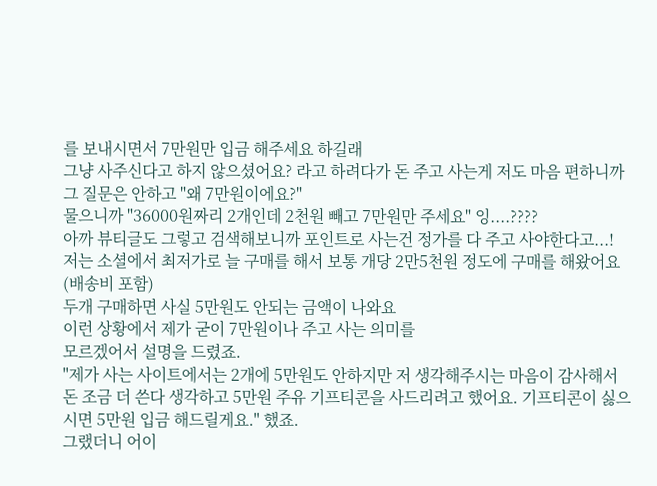를 보내시면서 7만원만 입금 해주세요 하길래
그냥 사주신다고 하지 않으셨어요? 라고 하려다가 돈 주고 사는게 저도 마음 편하니까 그 질문은 안하고 "왜 7만원이에요?"
물으니까 "36000원짜리 2개인데 2천원 빼고 7만원만 주세요" 잉....????
아까 뷰티글도 그렇고 검색해보니까 포인트로 사는건 정가를 다 주고 사야한다고...!
저는 소셜에서 최저가로 늘 구매를 해서 보통 개당 2만5천원 정도에 구매를 해왔어요 (배송비 포함)
두개 구매하면 사실 5만원도 안되는 금액이 나와요
이런 상황에서 제가 굳이 7만원이나 주고 사는 의미를
모르겠어서 설명을 드렸죠.
"제가 사는 사이트에서는 2개에 5만원도 안하지만 저 생각해주시는 마음이 감사해서 돈 조금 더 쓴다 생각하고 5만원 주유 기프티콘을 사드리려고 했어요. 기프티콘이 싫으시면 5만원 입금 해드릴게요." 했죠.
그랬더니 어이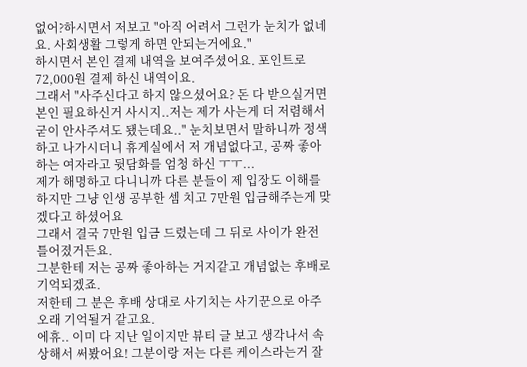없어?하시면서 저보고 "아직 어려서 그런가 눈치가 없네요. 사회생활 그렇게 하면 안되는거에요."
하시면서 본인 결제 내역을 보여주셨어요. 포인트로 72,000원 결제 하신 내역이요.
그래서 "사주신다고 하지 않으셨어요? 돈 다 받으실거면 본인 필요하신거 사시지..저는 제가 사는게 더 저렴해서
굳이 안사주셔도 됐는데요.." 눈치보면서 말하니까 정색하고 나가시더니 휴게실에서 저 개념없다고, 공짜 좋아하는 여자라고 뒷담화를 엄청 하신 ㅜㅜ...
제가 해명하고 다니니까 다른 분들이 제 입장도 이해를 하지만 그냥 인생 공부한 셈 치고 7만원 입금해주는게 맞겠다고 하셨어요
그래서 결국 7만원 입금 드렸는데 그 뒤로 사이가 완전 틀어졌거든요.
그분한테 저는 공짜 좋아하는 거지같고 개념없는 후배로 기억되겠죠.
저한테 그 분은 후배 상대로 사기치는 사기꾼으로 아주 오래 기억될거 같고요.
에휴.. 이미 다 지난 일이지만 뷰티 글 보고 생각나서 속상해서 써봤어요! 그분이랑 저는 다른 케이스라는거 잘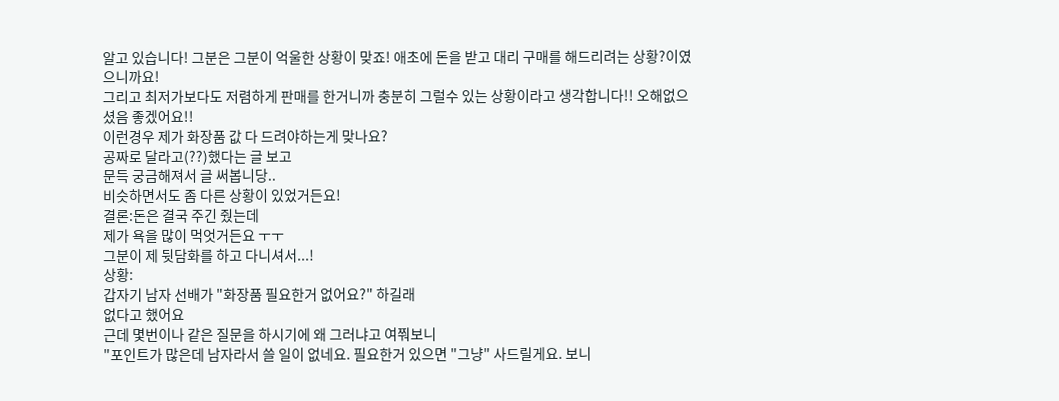알고 있습니다! 그분은 그분이 억울한 상황이 맞죠! 애초에 돈을 받고 대리 구매를 해드리려는 상황?이였으니까요!
그리고 최저가보다도 저렴하게 판매를 한거니까 충분히 그럴수 있는 상황이라고 생각합니다!! 오해없으셨음 좋겠어요!!
이런경우 제가 화장품 값 다 드려야하는게 맞나요?
공짜로 달라고(??)했다는 글 보고
문득 궁금해져서 글 써봅니당..
비슷하면서도 좀 다른 상황이 있었거든요!
결론:돈은 결국 주긴 줬는데
제가 욕을 많이 먹엇거든요 ㅜㅜ
그분이 제 뒷담화를 하고 다니셔서...!
상황:
갑자기 남자 선배가 "화장품 필요한거 없어요?" 하길래
없다고 했어요
근데 몇번이나 같은 질문을 하시기에 왜 그러냐고 여쭤보니
"포인트가 많은데 남자라서 쓸 일이 없네요. 필요한거 있으면 "그냥" 사드릴게요. 보니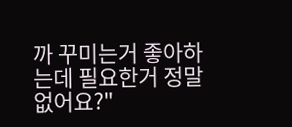까 꾸미는거 좋아하는데 필요한거 정말 없어요?"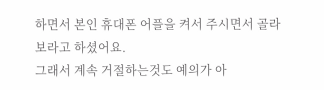하면서 본인 휴대폰 어플을 켜서 주시면서 골라보라고 하셨어요.
그래서 계속 거절하는것도 예의가 아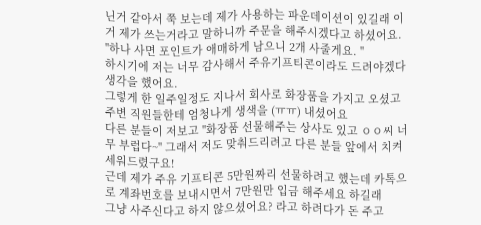닌거 같아서 쭉 보는데 제가 사용하는 파운데이션이 있길래 이거 제가 쓰는거라고 말하니까 주문을 해주시겠다고 하셨어요.
"하나 사면 포인트가 애매하게 남으니 2개 사줄게요. "
하시기에 저는 너무 감사해서 주유기프티콘이라도 드려야겠다 생각을 했어요.
그렇게 한 일주일정도 지나서 회사로 화장품을 가지고 오셨고 주변 직원들한테 엄청나게 생색을 (ㅠㅠ) 내셨어요
다른 분들이 저보고 "화장품 선물해주는 상사도 있고 ㅇㅇ씨 너무 부럽다~" 그래서 저도 맞춰드리려고 다른 분들 앞에서 치켜세워드렸구요!
근데 제가 주유 기프티콘 5만원짜리 선물하려고 했는데 카톡으로 계좌번호를 보내시면서 7만원만 입금 해주세요 하길래
그냥 사주신다고 하지 않으셨어요? 라고 하려다가 돈 주고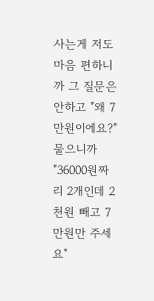사는게 저도 마음 편하니까 그 질문은 안하고 "왜 7만원이에요?"
물으니까 "36000원짜리 2개인데 2천원 빼고 7만원만 주세요"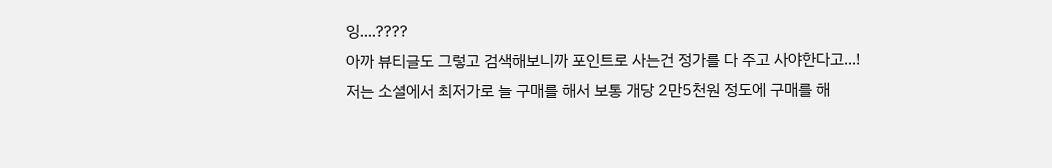잉....????
아까 뷰티글도 그렇고 검색해보니까 포인트로 사는건 정가를 다 주고 사야한다고...!
저는 소셜에서 최저가로 늘 구매를 해서 보통 개당 2만5천원 정도에 구매를 해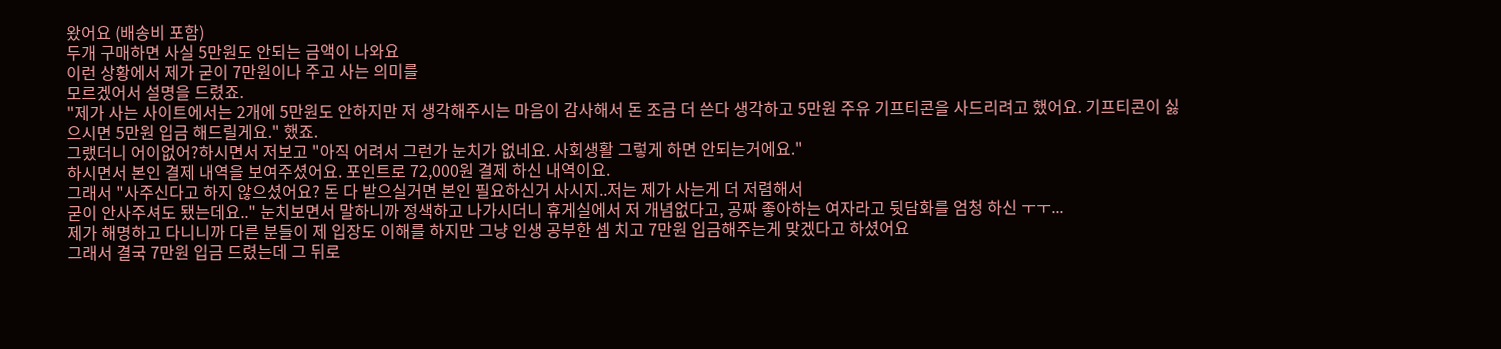왔어요 (배송비 포함)
두개 구매하면 사실 5만원도 안되는 금액이 나와요
이런 상황에서 제가 굳이 7만원이나 주고 사는 의미를
모르겠어서 설명을 드렸죠.
"제가 사는 사이트에서는 2개에 5만원도 안하지만 저 생각해주시는 마음이 감사해서 돈 조금 더 쓴다 생각하고 5만원 주유 기프티콘을 사드리려고 했어요. 기프티콘이 싫으시면 5만원 입금 해드릴게요." 했죠.
그랬더니 어이없어?하시면서 저보고 "아직 어려서 그런가 눈치가 없네요. 사회생활 그렇게 하면 안되는거에요."
하시면서 본인 결제 내역을 보여주셨어요. 포인트로 72,000원 결제 하신 내역이요.
그래서 "사주신다고 하지 않으셨어요? 돈 다 받으실거면 본인 필요하신거 사시지..저는 제가 사는게 더 저렴해서
굳이 안사주셔도 됐는데요.." 눈치보면서 말하니까 정색하고 나가시더니 휴게실에서 저 개념없다고, 공짜 좋아하는 여자라고 뒷담화를 엄청 하신 ㅜㅜ...
제가 해명하고 다니니까 다른 분들이 제 입장도 이해를 하지만 그냥 인생 공부한 셈 치고 7만원 입금해주는게 맞겠다고 하셨어요
그래서 결국 7만원 입금 드렸는데 그 뒤로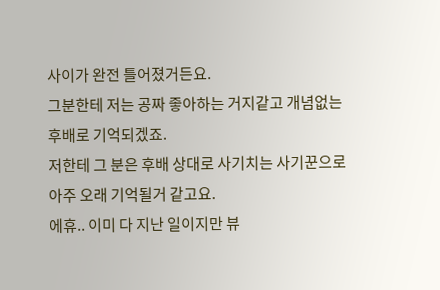사이가 완전 틀어졌거든요.
그분한테 저는 공짜 좋아하는 거지같고 개념없는 후배로 기억되겠죠.
저한테 그 분은 후배 상대로 사기치는 사기꾼으로 아주 오래 기억될거 같고요.
에휴.. 이미 다 지난 일이지만 뷰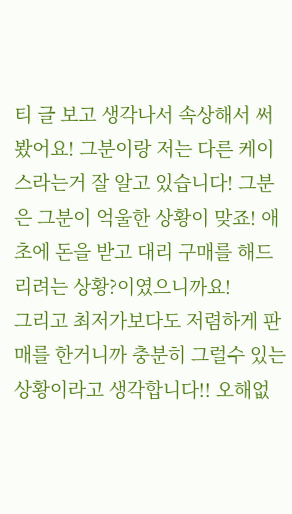티 글 보고 생각나서 속상해서 써봤어요! 그분이랑 저는 다른 케이스라는거 잘 알고 있습니다! 그분은 그분이 억울한 상황이 맞죠! 애초에 돈을 받고 대리 구매를 해드리려는 상황?이였으니까요!
그리고 최저가보다도 저렴하게 판매를 한거니까 충분히 그럴수 있는 상황이라고 생각합니다!! 오해없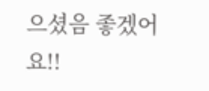으셨음 좋겠어요!!